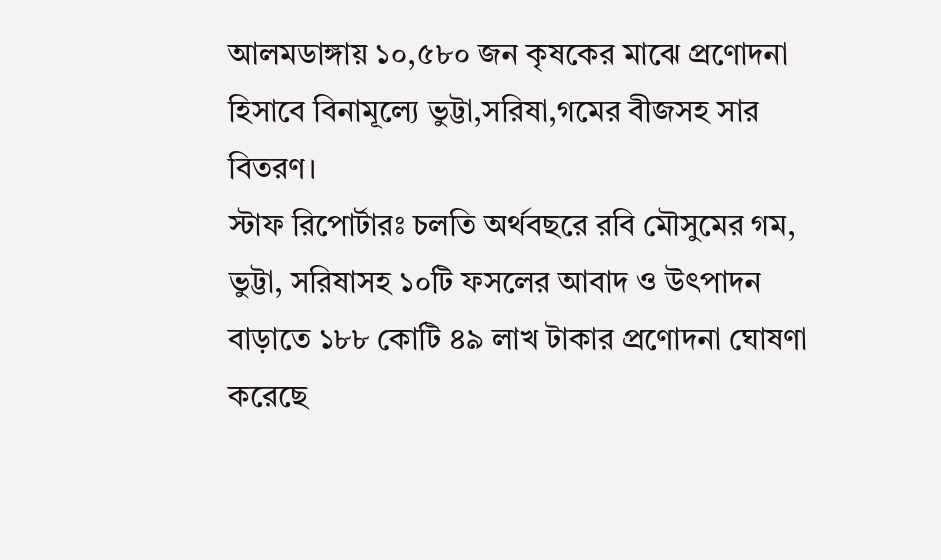আলমডাঙ্গায় ১০,৫৮০ জন কৃষকের মাঝে প্রণোদনা হিসাবে বিনামূল্যে ভুট্টা,সরিষা,গমের বীজসহ সার বিতরণ।
স্টাফ রিপোর্টারঃ চলতি অর্থবছরে রবি মৌসুমের গম, ভুট্টা, সরিষাসহ ১০টি ফসলের আবাদ ও উৎপাদন বাড়াতে ১৮৮ কোটি ৪৯ লাখ টাকার প্রণোদনা ঘোষণা করেছে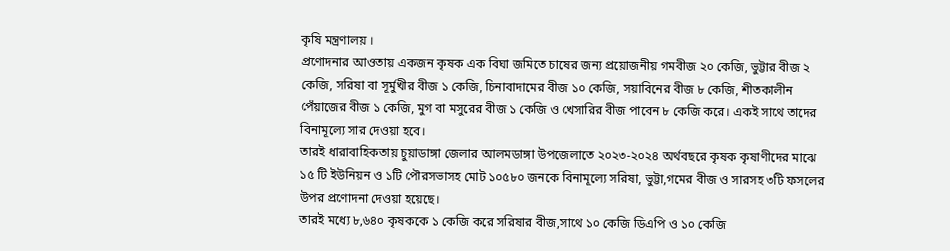কৃষি মন্ত্রণালয় ।
প্রণোদনার আওতায় একজন কৃষক এক বিঘা জমিতে চাষের জন্য প্রয়োজনীয় গমবীজ ২০ কেজি, ভুট্টার বীজ ২ কেজি, সরিষা বা সূর্মুখীর বীজ ১ কেজি, চিনাবাদামের বীজ ১০ কেজি, সয়াবিনের বীজ ৮ কেজি, শীতকালীন পেঁয়াজের বীজ ১ কেজি, মুগ বা মসুরের বীজ ১ কেজি ও খেসারির বীজ পাবেন ৮ কেজি করে। একই সাথে তাদের বিনামূল্যে সার দেওয়া হবে।
তারই ধারাবাহিকতায় চুয়াডাঙ্গা জেলার আলমডাঙ্গা উপজেলাতে ২০২৩-২০২৪ অর্থবছরে কৃষক কৃষাণীদের মাঝে ১৫ টি ইউনিয়ন ও ১টি পৌরসভাসহ মোট ১০৫৮০ জনকে বিনামূল্যে সরিষা, ভুট্টা,গমের বীজ ও সারসহ ৩টি ফসলের উপর প্রণোদনা দেওয়া হয়েছে।
তারই মধ্যে ৮,৬৪০ কৃষককে ১ কেজি করে সরিষার বীজ,সাথে ১০ কেজি ডিএপি ও ১০ কেজি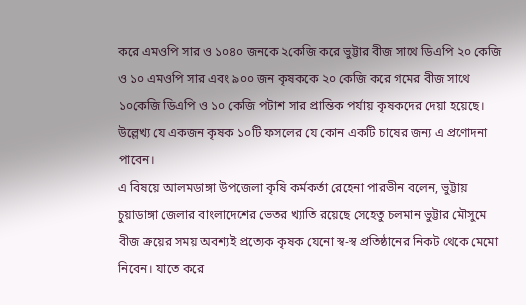করে এমওপি সার ও ১০৪০ জনকে ২কেজি করে ভুট্টার বীজ সাথে ডিএপি ২০ কেজি ও ১০ এমওপি সার এবং ৯০০ জন কৃষককে ২০ কেজি করে গমের বীজ সাথে ১০কেজি ডিএপি ও ১০ কেজি পটাশ সার প্রান্তিক পর্যায় কৃষকদের দেয়া হয়েছে।
উল্লেখ্য যে একজন কৃষক ১০টি ফসলের যে কোন একটি চাষের জন্য এ প্রণোদনা পাবেন।
এ বিষয়ে আলমডাঙ্গা উপজেলা কৃষি কর্মকর্তা রেহেনা পারভীন বলেন, ভুট্টায় চুয়াডাঙ্গা জেলার বাংলাদেশের ভেতর খ্যাতি রয়েছে সেহেতু চলমান ভুট্টার মৌসুমে বীজ ক্রয়ের সময় অবশ্যই প্রত্যেক কৃষক যেনো স্ব-স্ব প্রতিষ্ঠানের নিকট থেকে মেমো নিবেন। যাতে করে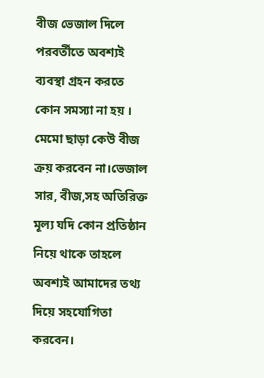বীজ ভেজাল দিলে পরবর্তীতে অবশ্যই ব্যবস্থা গ্রহন করতে কোন সমস্যা না হয় । মেমো ছাড়া কেউ বীজ ক্রয় করবেন না।ভেজাল সার, বীজ,সহ অতিরিক্ত মূল্য যদি কোন প্রতিষ্ঠান নিয়ে থাকে তাহলে অবশ্যই আমাদের তথ্য দিয়ে সহযোগিতা করবেন।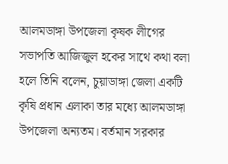আলমডাঙ্গা উপজেলা কৃষক লীগের সভাপতি আজিজুল হকের সাথে কথা বলা হলে তিনি বলেন, চুয়াডাঙ্গা জেলা একটি কৃষি প্রধান এলাকা তার মধ্যে আলমডাঙ্গা উপজেলা অন্যতম। বর্তমান সরকার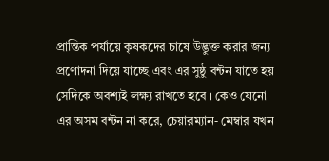প্রান্তিক পর্যায়ে কৃষকদের চাষে উদ্ভুক্ত করার জন্য প্রণোদনা দিয়ে যাচ্ছে এবং এর সুষ্ঠু বন্টন যাতে হয় সেদিকে অবশ্যই লক্ষ্য রাখতে হবে । কেও যেনো এর অসম বন্টন না করে, চেয়ারম্যান- মেম্বার যখন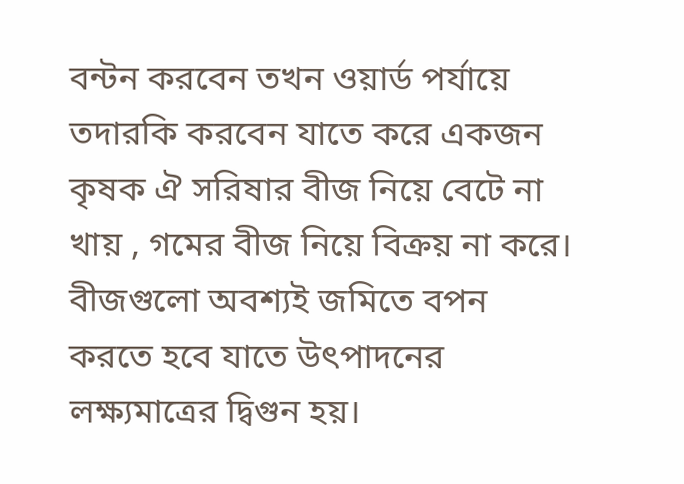বন্টন করবেন তখন ওয়ার্ড পর্যায়ে তদারকি করবেন যাতে করে একজন কৃষক ঐ সরিষার বীজ নিয়ে বেটে না খায় , গমের বীজ নিয়ে বিক্রয় না করে। বীজগুলো অবশ্যই জমিতে বপন করতে হবে যাতে উৎপাদনের লক্ষ্যমাত্রের দ্বিগুন হয়।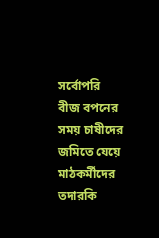সর্বোপরি বীজ বপনের সময় চাষীদের জমিতে যেয়ে মাঠকর্মীদের তদারকি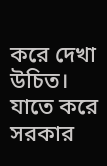করে দেখা উচিত। যাতে করে সরকার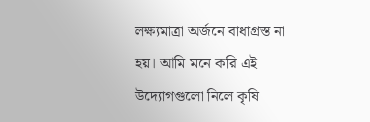লক্ষ্যমাত্রা অর্জনে বাধাগ্রস্ত না হয়। আমি মনে করি এই উদ্যোগগুলো নিলে কৃষি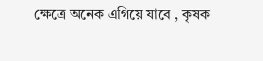ক্ষেত্রে অনেক এগিয়ে যাবে , কৃষক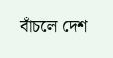বাঁচলে দেশ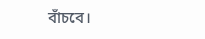বাঁচবে।